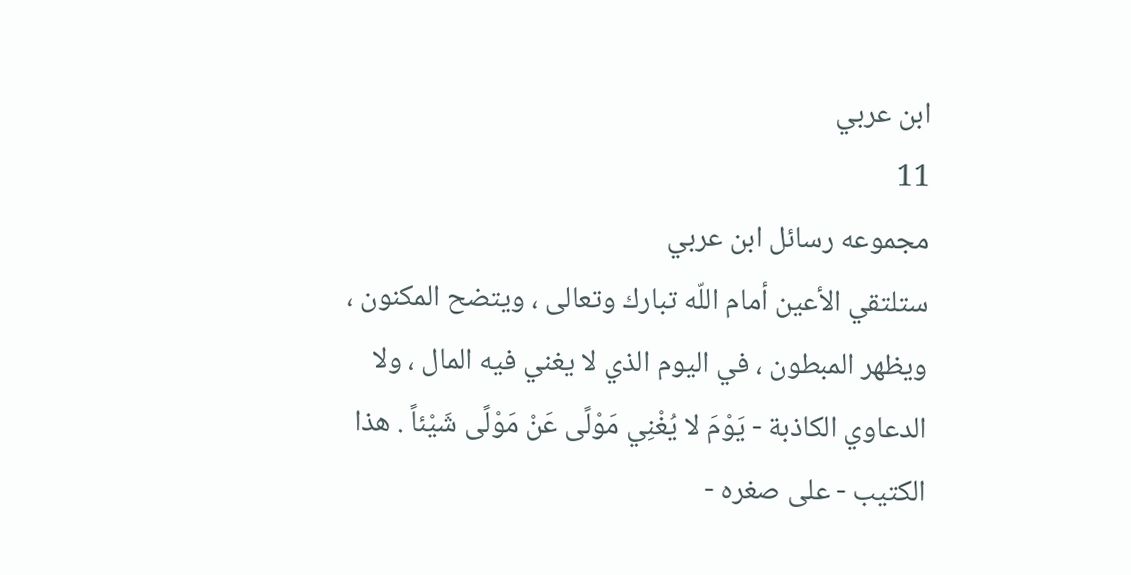ابن عربي
11
مجموعه رسائل ابن عربي
ستلتقي الأعين أمام اللّه تبارك وتعالى ، ويتضح المكنون ، ويظهر المبطون ، في اليوم الذي لا يغني فيه المال ، ولا الدعاوي الكاذبة - يَوْمَ لا يُغْنِي مَوْلًى عَنْ مَوْلًى شَيْئاً . هذا الكتيب - على صغره -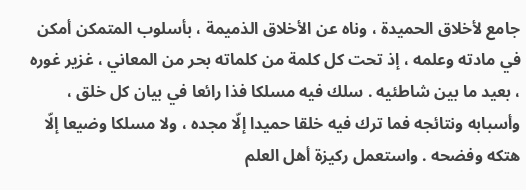جامع لأخلاق الحميدة ، وناه عن الأخلاق الذميمة ، بأسلوب المتمكن أمكن في مادته وعلمه ، إذ تحت كل كلمة من كلماته بحر من المعاني ، غزير غوره ، بعيد ما بين شاطئيه . سلك فيه مسلكا فذا رائعا في بيان كل خلق ، وأسبابه ونتائجه فما ترك فيه خلقا حميدا إلّا مجده ، ولا مسلكا وضيعا إلّا هتكه وفضحه . واستعمل ركيزة أهل العلم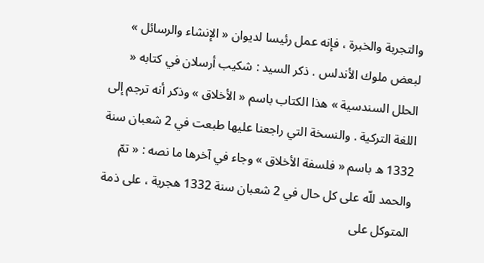والتجربة والخبرة ، فإنه عمل رئيسا لديوان « الإنشاء والرسائل » لبعض ملوك الأندلس . ذكر السيد : شكيب أرسلان في كتابه « الحلل السندسية » هذا الكتاب باسم « الأخلاق » وذكر أنه ترجم إلى اللغة التركية . والنسخة التي راجعنا عليها طبعت في 2 شعبان سنة 1332 ه باسم « فلسفة الأخلاق » وجاء في آخرها ما نصه : « تمّ والحمد للّه على كل حال في 2 شعبان سنة 1332 هجرية ، على ذمة المتوكل على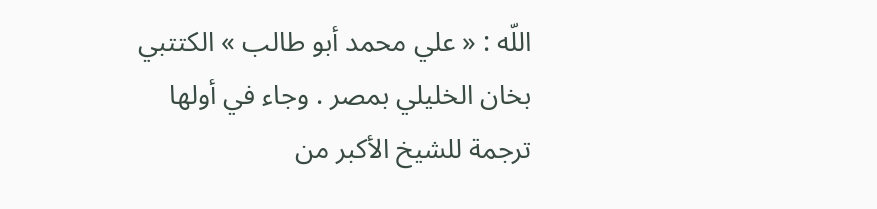اللّه : « علي محمد أبو طالب » الكتتبي بخان الخليلي بمصر . وجاء في أولها ترجمة للشيخ الأكبر من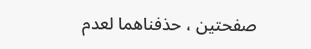صفحتين ، حذفناهما لعدم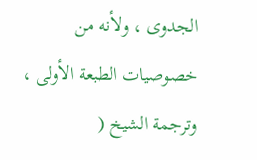الجدوى ، ولأنه من خصوصيات الطبعة الأولى ، وترجمة الشيخ (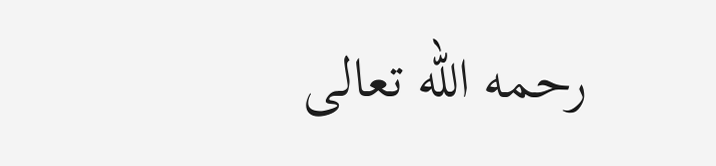رحمه اللّه تعالى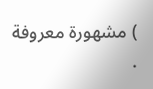) مشهورة معروفة .